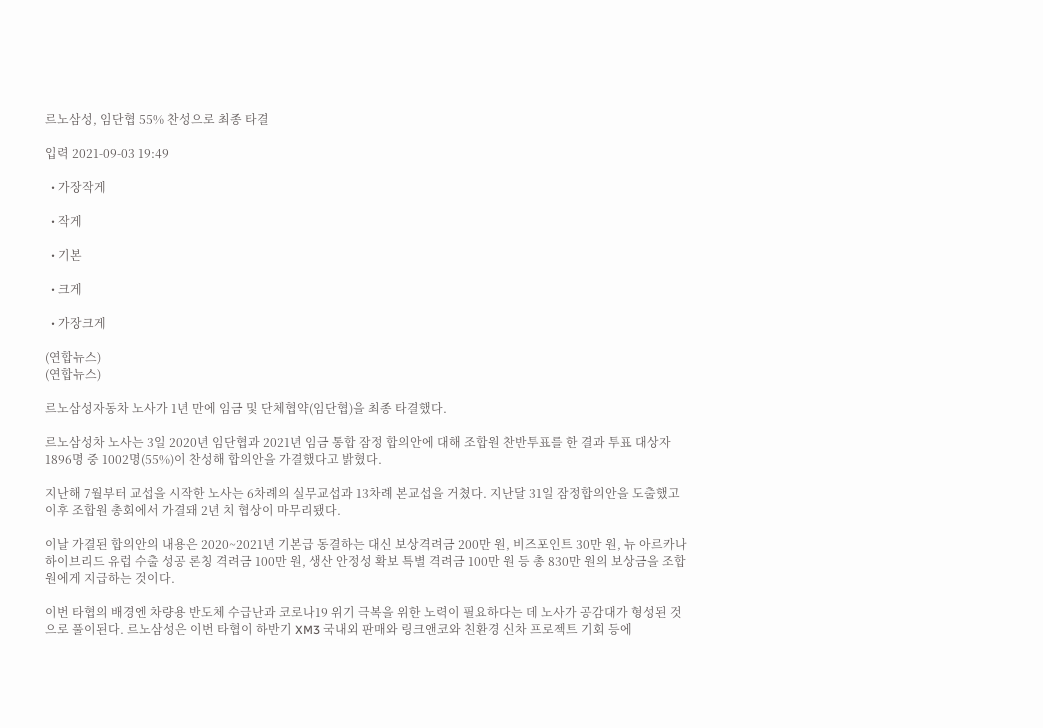르노삼성, 임단협 55% 찬성으로 최종 타결

입력 2021-09-03 19:49

  • 가장작게

  • 작게

  • 기본

  • 크게

  • 가장크게

(연합뉴스)
(연합뉴스)

르노삼성자동차 노사가 1년 만에 임금 및 단체협약(임단협)을 최종 타결했다.

르노삼성차 노사는 3일 2020년 임단협과 2021년 임금 통합 잠정 합의안에 대해 조합원 찬반투표를 한 결과 투표 대상자 1896명 중 1002명(55%)이 찬성해 합의안을 가결했다고 밝혔다.

지난해 7월부터 교섭을 시작한 노사는 6차례의 실무교섭과 13차례 본교섭을 거쳤다. 지난달 31일 잠정합의안을 도출했고 이후 조합원 총회에서 가결돼 2년 치 협상이 마무리됐다.

이날 가결된 합의안의 내용은 2020~2021년 기본급 동결하는 대신 보상격려금 200만 원, 비즈포인트 30만 원, 뉴 아르카나 하이브리드 유럽 수출 성공 론칭 격려금 100만 원, 생산 안정성 확보 특별 격려금 100만 원 등 총 830만 원의 보상금을 조합원에게 지급하는 것이다.

이번 타협의 배경엔 차량용 반도체 수급난과 코로나19 위기 극복을 위한 노력이 필요하다는 데 노사가 공감대가 형성된 것으로 풀이된다. 르노삼성은 이번 타협이 하반기 XM3 국내외 판매와 링크앤코와 친환경 신차 프로젝트 기회 등에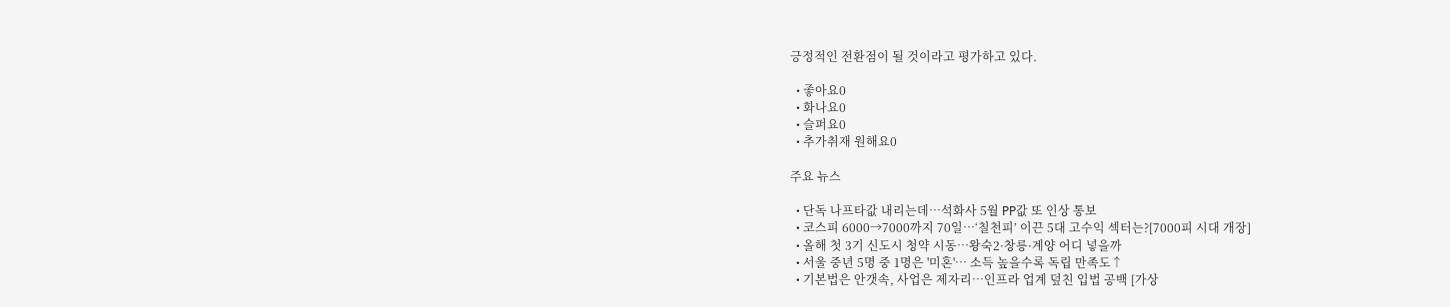긍정적인 전환점이 될 것이라고 평가하고 있다.

  • 좋아요0
  • 화나요0
  • 슬퍼요0
  • 추가취재 원해요0

주요 뉴스

  • 단독 나프타값 내리는데…석화사 5월 PP값 또 인상 통보
  • 코스피 6000→7000까지 70일⋯‘칠천피’ 이끈 5대 고수익 섹터는?[7000피 시대 개장]
  • 올해 첫 3기 신도시 청약 시동…왕숙2·창릉·계양 어디 넣을까
  • 서울 중년 5명 중 1명은 '미혼'… 소득 높을수록 독립 만족도↑
  • 기본법은 안갯속, 사업은 제자리…인프라 업계 덮친 입법 공백 [가상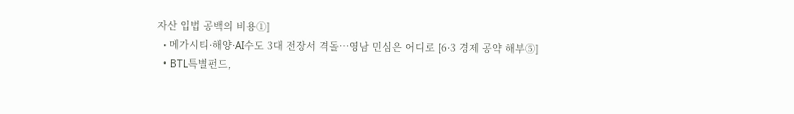자산 입법 공백의 비용①]
  • 메가시티·해양·AI수도 3대 전장서 격돌…영남 민심은 어디로 [6·3 경제 공약 해부⑤]
  • BTL특별펀드,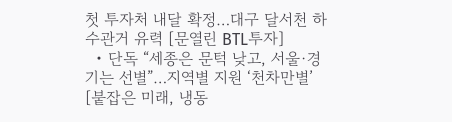첫 투자처 내달 확정…대구 달서천 하수관거 유력 [문열린 BTL투자]
  • 단독 “세종은 문턱 낮고, 서울·경기는 선별”…지역별 지원 ‘천차만별’ [붙잡은 미래, 냉동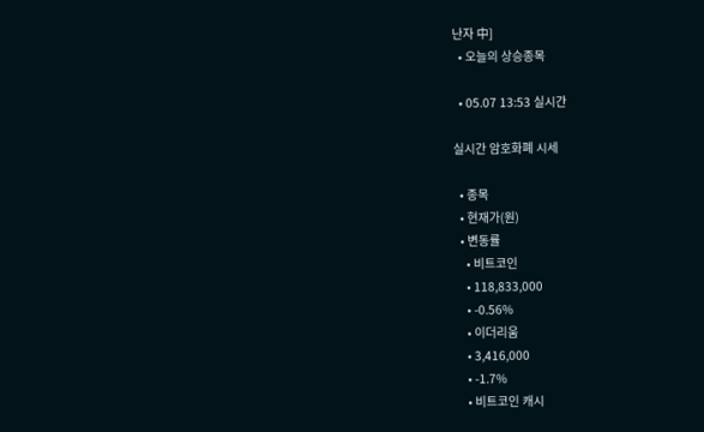난자 中]
  • 오늘의 상승종목

  • 05.07 13:53 실시간

실시간 암호화폐 시세

  • 종목
  • 현재가(원)
  • 변동률
    • 비트코인
    • 118,833,000
    • -0.56%
    • 이더리움
    • 3,416,000
    • -1.7%
    • 비트코인 캐시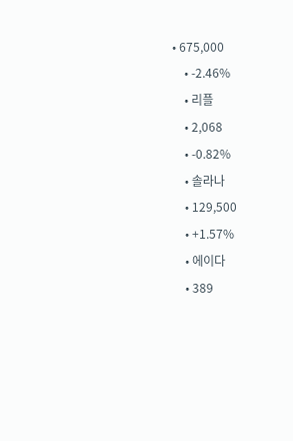• 675,000
    • -2.46%
    • 리플
    • 2,068
    • -0.82%
    • 솔라나
    • 129,500
    • +1.57%
    • 에이다
    • 389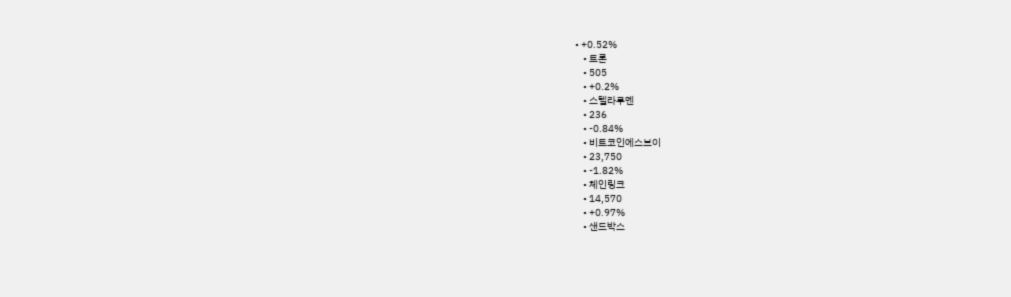• +0.52%
    • 트론
    • 505
    • +0.2%
    • 스텔라루멘
    • 236
    • -0.84%
    • 비트코인에스브이
    • 23,750
    • -1.82%
    • 체인링크
    • 14,570
    • +0.97%
    • 샌드박스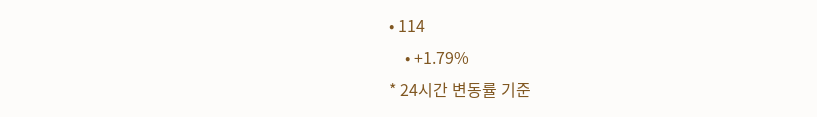• 114
    • +1.79%
* 24시간 변동률 기준